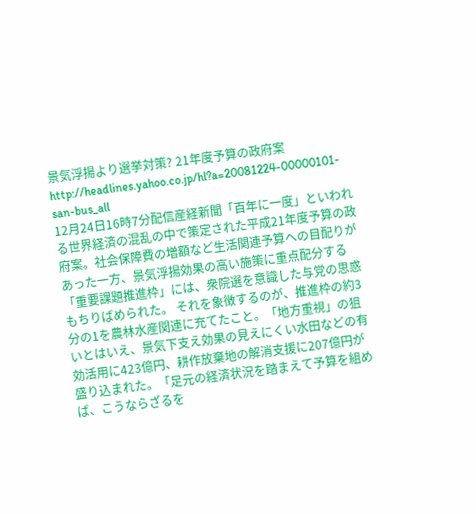景気浮揚より選挙対策? 21年度予算の政府案 http://headlines.yahoo.co.jp/hl?a=20081224-00000101-san-bus_all
12月24日16時7分配信産経新聞「百年に一度」といわれる世界経済の混乱の中で策定された平成21年度予算の政府案。社会保障費の増額など生活関連予算への目配りがあった一方、景気浮揚効果の高い施策に重点配分する「重要課題推進枠」には、衆院選を意識した与党の思惑もちりばめられた。 それを象徴するのが、推進枠の約3分の1を農林水産関連に充てたこと。「地方重視」の狙いとはいえ、景気下支え効果の見えにくい水田などの有効活用に423億円、耕作放棄地の解消支援に207億円が盛り込まれた。「足元の経済状況を踏まえて予算を組めば、こうならざるを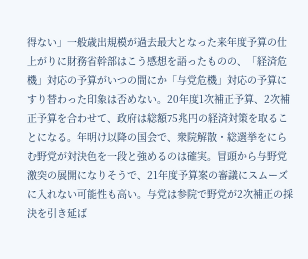得ない」一般歳出規模が過去最大となった来年度予算の仕上がりに財務省幹部はこう感想を語ったものの、「経済危機」対応の予算がいつの間にか「与党危機」対応の予算にすり替わった印象は否めない。20年度1次補正予算、2次補正予算を合わせて、政府は総額75兆円の経済対策を取ることになる。年明け以降の国会で、衆院解散・総選挙をにらむ野党が対決色を一段と強めるのは確実。冒頭から与野党激突の展開になりそうで、21年度予算案の審議にスムーズに入れない可能性も高い。与党は参院で野党が2次補正の採決を引き延ば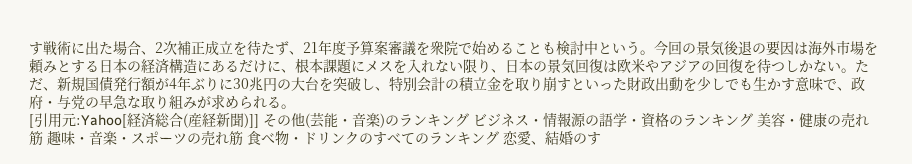す戦術に出た場合、2次補正成立を待たず、21年度予算案審議を衆院で始めることも検討中という。今回の景気後退の要因は海外市場を頼みとする日本の経済構造にあるだけに、根本課題にメスを入れない限り、日本の景気回復は欧米やアジアの回復を待つしかない。ただ、新規国債発行額が4年ぶりに30兆円の大台を突破し、特別会計の積立金を取り崩すといった財政出動を少しでも生かす意味で、政府・与党の早急な取り組みが求められる。
[引用元:Yahoo[経済総合(産経新聞)]] その他(芸能・音楽)のランキング ビジネス・情報源の語学・資格のランキング 美容・健康の売れ筋 趣味・音楽・スポーツの売れ筋 食べ物・ドリンクのすべてのランキング 恋愛、結婚のす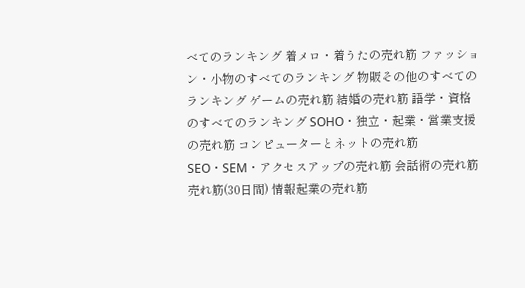べてのランキング 着メロ・着うたの売れ筋 ファッション・小物のすべてのランキング 物販その他のすべてのランキング ゲームの売れ筋 結婚の売れ筋 語学・資格のすべてのランキング SOHO・独立・起業・営業支援の売れ筋 コンピューターとネットの売れ筋 SEO・SEM・アクセスアップの売れ筋 会話術の売れ筋 売れ筋(30日間) 情報起業の売れ筋